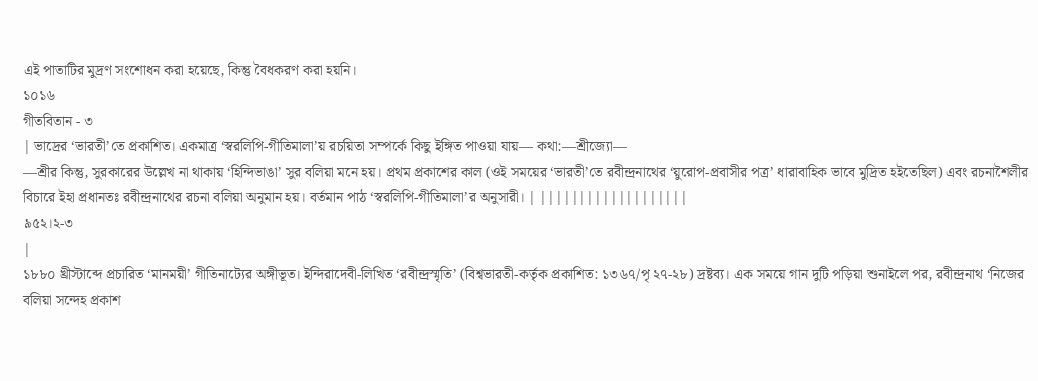এই পাতাটির মুদ্রণ সংশোধন করা হয়েছে, কিন্তু বৈধকরণ করা হয়নি।
১০১৬
গীতবিতান - ৩
| ভাদ্রের ‘ভারতী’তে প্রকাশিত। একমাত্র ‘স্বরলিপি-গীতিমালা’য় রচয়িতা সম্পর্কে কিছু ইঙ্গিত পাওয়া যায়— কথা:—শ্রীজ্যো—
—শ্রীর কিন্তু, সুরকারের উল্লেখ না থাকায় ‘হিন্দিভাঙা’ সুর বলিয়া মনে হয়। প্রথম প্রকাশের কাল (ওই সময়ের ‘ভারতী’তে রবীন্দ্রনাথের ‘য়ুরোপ-প্রবাসীর পত্র’ ধারাবাহিক ভাবে মুদ্রিত হইতেছিল) এবং রচনাশৈলীর বিচারে ইহা প্রধানতঃ রবীন্দ্রনাথের রচনা বলিয়া অনুমান হয়। বর্তমান পাঠ ‘স্বরলিপি-গীতিমালা’র অনুসারী। | |||||||||||||||||||
৯৫২।২-৩
|
১৮৮০ খ্রীস্টাব্দে প্রচারিত ‘মানময়ী’ গীতিনাট্যের অঙ্গীভূত। ইন্দিরাদেবী-লিখিত ‘রবীন্দ্রস্মৃতি’ (বিশ্বভারতী-কর্তৃক প্রকাশিত: ১৩৬৭/পৃ ২৭-২৮) দ্রষ্টব্য। এক সময়ে গান দুটি পড়িয়া শুনাইলে পর, রবীন্দ্রনাথ ‘নিজের বলিয়া সন্দেহ প্রকাশ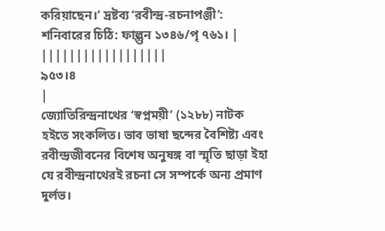করিয়াছেন।’ দ্রষ্টব্য ‘রবীন্দ্র-রচনাপঞ্জী’: শনিবারের চিঠি: ফাল্গুন ১৩৪৬/পৃ ৭৬১। | ||||||||||||||||||
৯৫৩।৪
|
জ্যোতিরিন্দ্রনাথের ‘স্বপ্নময়ী’ (১২৮৮) নাটক হইতে সংকলিত। ভাব ভাষা ছন্দের বৈশিষ্ট্য এবং রবীন্দ্রজীবনের বিশেষ অনুষঙ্গ বা স্মৃতি ছাড়া ইহা যে রবীন্দ্রনাথেরই রচনা সে সম্পর্কে অন্য প্রমাণ দুর্লভ।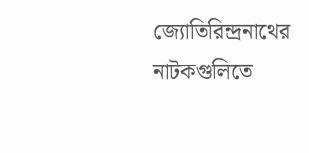জ্যোতিরিন্দ্রনাথের নাটকগুলিতে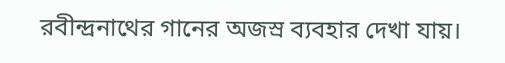রবীন্দ্রনাথের গানের অজস্র ব্যবহার দেখা যায়।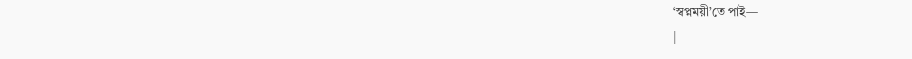‘স্বপ্নময়ী’তে পাই—
|